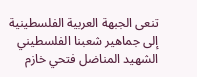تنعى الجبهة العربية الفلسطينية إلى جماهير شعبنا الفلسطيني الشهيد المناضل فتحي خازم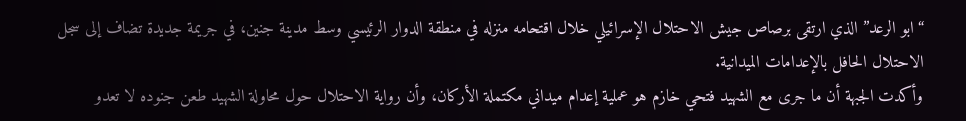“ابو الرعد” الذي ارتقى برصاص جيش الاحتلال الإسرائيلي خلال اقتحامه منزله في منطقة الدوار الرئيسي وسط مدينة جنين، في جريمة جديدة تضاف إلى سجل الاحتلال الحافل بالإعدامات الميدانية.
وأكدت الجبهة أن ما جرى مع الشهيد فتحي خازم هو عملية إعدام ميداني مكتملة الأركان، وأن رواية الاحتلال حول محاولة الشهيد طعن جنوده لا تعدو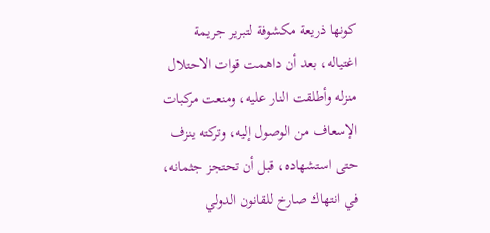كونها ذريعة مكشوفة لتبرير جريمة اغتياله، بعد أن داهمت قوات الاحتلال منزله وأطلقت النار عليه، ومنعت مركبات الإسعاف من الوصول إليه، وتركته ينزف حتى استشهاده، قبل أن تحتجز جثمانه، في انتهاك صارخ للقانون الدولي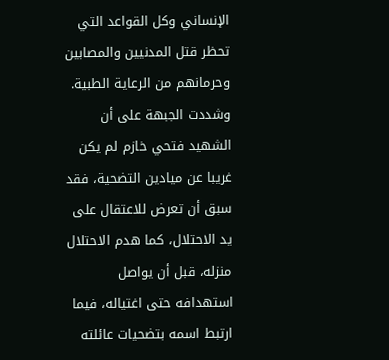الإنساني وكل القواعد التي تحظر قتل المدنيين والمصابين وحرمانهم من الرعاية الطبية.
وشددت الجبهة على أن الشهيد فتحي خازم لم يكن غريبا عن ميادين التضحية، فقد سبق أن تعرض للاعتقال على يد الاحتلال، كما هدم الاحتلال منزله، قبل أن يواصل استهدافه حتى اغتياله، فيما ارتبط اسمه بتضحيات عائلته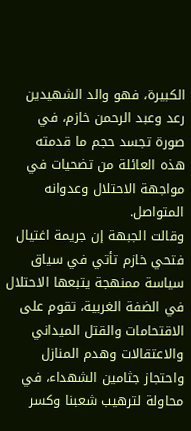الكبيرة، فهو والد الشهيدين رعد وعبد الرحمن خازم، في صورة تجسد حجم ما قدمته هذه العائلة من تضحيات في مواجهة الاحتلال وعدوانه المتواصل.
وقالت الجبهة إن جريمة اغتيال فتحي خازم تأتي في سياق سياسة ممنهجة يتبعها الاحتلال في الضفة الغربية، تقوم على الاقتحامات والقتل الميداني والاعتقالات وهدم المنازل واحتجاز جثامين الشهداء، في محاولة لترهيب شعبنا وكسر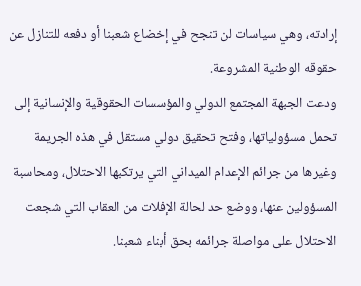إرادته، وهي سياسات لن تنجح في إخضاع شعبنا أو دفعه للتنازل عن حقوقه الوطنية المشروعة.
ودعت الجبهة المجتمع الدولي والمؤسسات الحقوقية والإنسانية إلى تحمل مسؤولياتها، وفتح تحقيق دولي مستقل في هذه الجريمة وغيرها من جرائم الإعدام الميداني التي يرتكبها الاحتلال، ومحاسبة المسؤولين عنها، ووضع حد لحالة الإفلات من العقاب التي شجعت الاحتلال على مواصلة جرائمه بحق أبناء شعبنا.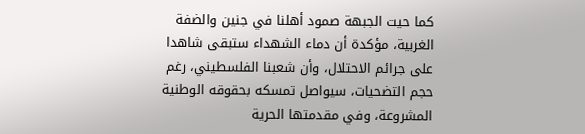كما حيت الجبهة صمود أهلنا في جنين والضفة الغربية، مؤكدة أن دماء الشهداء ستبقى شاهدا على جرائم الاحتلال، وأن شعبنا الفلسطيني، رغم حجم التضحيات، سيواصل تمسكه بحقوقه الوطنية المشروعة، وفي مقدمتها الحرية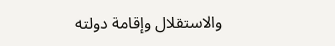والاستقلال وإقامة دولته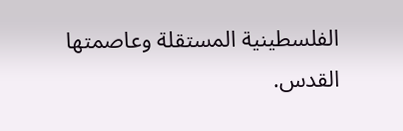الفلسطينية المستقلة وعاصمتها القدس.